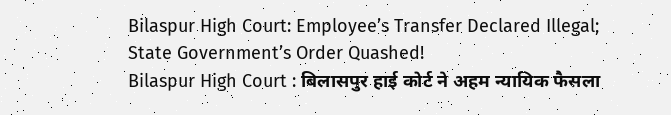Bilaspur High Court: Employee’s Transfer Declared Illegal; State Government’s Order Quashed!
Bilaspur High Court : बिलासपुर हाई कोर्ट ने अहम न्यायिक फैसला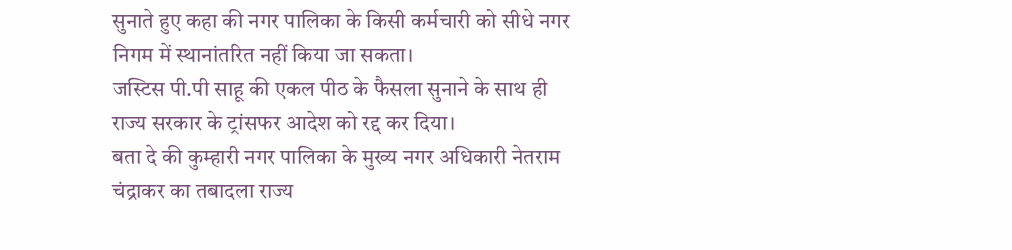सुनाते हुए कहा की नगर पालिका के किसी कर्मचारी को सीधे नगर निगम में स्थानांतरित नहीं किया जा सकता।
जस्टिस पी.पी साहू की एकल पीठ के फैसला सुनाने के साथ ही राज्य सरकार के ट्रांसफर आदेश को रद्द कर दिया।
बता दे की कुम्हारी नगर पालिका के मुख्य नगर अधिकारी नेतराम चंद्राकर का तबादला राज्य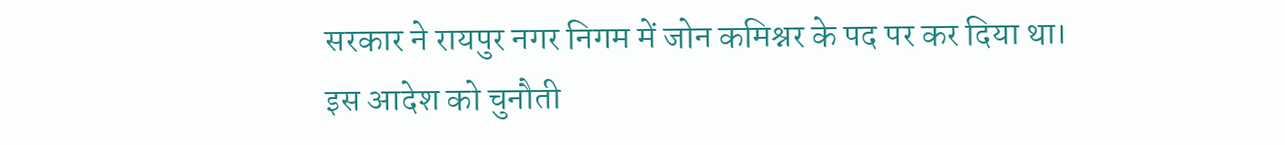सरकार ने रायपुर नगर निगम में जोन कमिश्नर के पद पर कर दिया था।
इस आदेश को चुनौती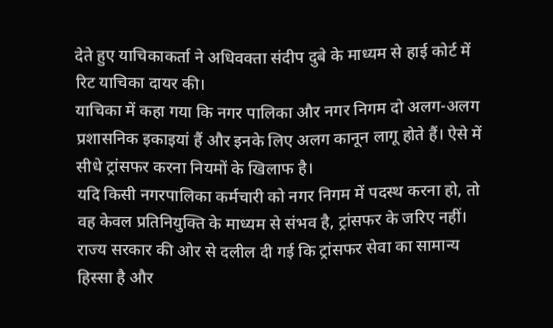देते हुए याचिकाकर्ता ने अधिवक्ता संदीप दुबे के माध्यम से हाई कोर्ट में रिट याचिका दायर की।
याचिका में कहा गया कि नगर पालिका और नगर निगम दो अलग-अलग प्रशासनिक इकाइयां हैं और इनके लिए अलग कानून लागू होते हैं। ऐसे में सीधे ट्रांसफर करना नियमों के खिलाफ है।
यदि किसी नगरपालिका कर्मचारी को नगर निगम में पदस्थ करना हो, तो वह केवल प्रतिनियुक्ति के माध्यम से संभव है, ट्रांसफर के जरिए नहीं।
राज्य सरकार की ओर से दलील दी गई कि ट्रांसफर सेवा का सामान्य हिस्सा है और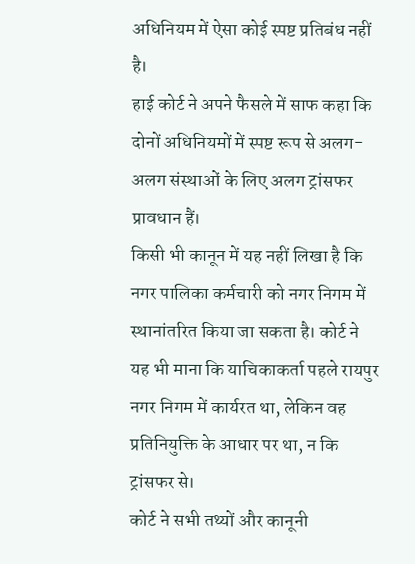अधिनियम में ऐसा कोई स्पष्ट प्रतिबंध नहीं है।
हाई कोर्ट ने अपने फैसले में साफ कहा कि दोनों अधिनियमों में स्पष्ट रूप से अलग-अलग संस्थाओं के लिए अलग ट्रांसफर प्रावधान हैं।
किसी भी कानून में यह नहीं लिखा है कि नगर पालिका कर्मचारी को नगर निगम में स्थानांतरित किया जा सकता है। कोर्ट ने यह भी माना कि याचिकाकर्ता पहले रायपुर नगर निगम में कार्यरत था, लेकिन वह प्रतिनियुक्ति के आधार पर था, न कि ट्रांसफर से।
कोर्ट ने सभी तथ्यों और कानूनी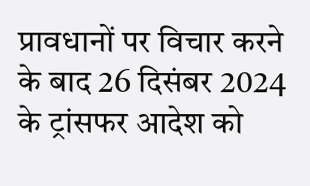प्रावधानों पर विचार करने के बाद 26 दिसंबर 2024 के ट्रांसफर आदेश को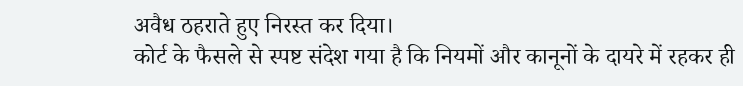अवैध ठहराते हुए निरस्त कर दिया।
कोर्ट के फैसले से स्पष्ट संदेश गया है कि नियमों और कानूनों के दायरे में रहकर ही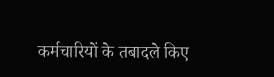कर्मचारियों के तबादले किए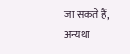जा सकते हैं, अन्यथा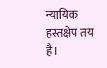न्यायिक हस्तक्षेप तय है।